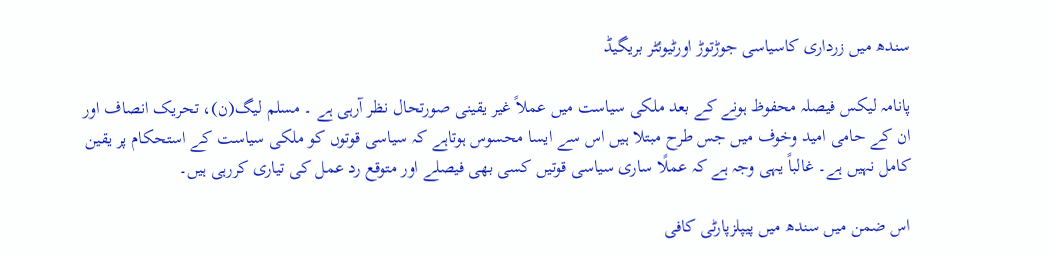سندھ میں زرداری کاسیاسی جوڑتوڑ اورٹیوئٹر بریگیڈ

پانامہ لیکس فیصلہ محفوظ ہونے کے بعد ملکی سیاست میں عملاً غیر یقینی صورتحال نظر آرہی ہے ۔ مسلم لیگ(ن)، تحریک انصاف اور ان کے حامی امید وخوف میں جس طرح مبتلا ہیں اس سے ایسا محسوس ہوتاہے کہ سیاسی قوتوں کو ملکی سیاست کے استحکام پر یقین کامل نہیں ہے۔ غالباً یہی وجہ ہے کہ عملًا ساری سیاسی قوتیں کسی بھی فیصلے اور متوقع رد عمل کی تیاری کررہی ہیں۔

اس ضمن میں سندھ میں پیپلزپارٹی کافی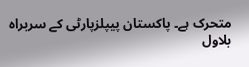متحرک ہے۔ پاکستان پیپلزپارٹی کے سربراہ بلاول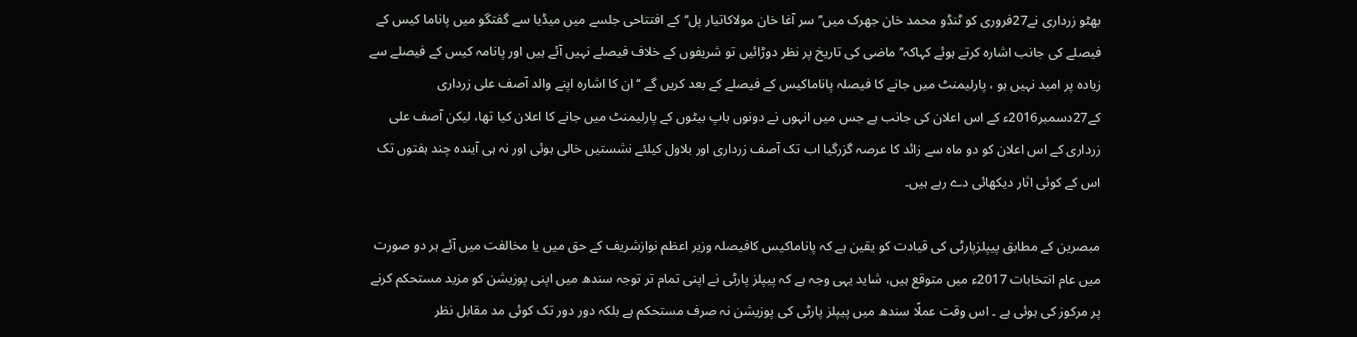بھٹو زرداری نے27فروری کو ٹنڈو محمد خان جھرک میں’’سر آغا خان مولاکاتیار پل‘‘کے افتتاحی جلسے میں میڈیا سے گفتگو میں پاناما کیس کے فیصلے کی جانب اشارہ کرتے ہوئے کہاکہ’’ ماضی کی تاریخ پر نظر دوڑائیں تو شریفوں کے خلاف فیصلے نہیں آئے ہیں اور پانامہ کیس کے فیصلے سے زیادہ پر امید نہیں ہو ، پارلیمنٹ میں جانے کا فیصلہ پاناماکیس کے فیصلے کے بعد کریں گے ‘‘ان کا اشارہ اپنے والد آصف علی زرداری کے27دسمبر2016ء کے اس اعلان کی جانب ہے جس میں انہوں نے دونوں باپ بیٹوں کے پارلیمنٹ میں جانے کا اعلان کیا تھا، لیکن آصف علی زرداری کے اس اعلان کو دو ماہ سے زائد کا عرصہ گزرگیا اب تک آصف زرداری اور بلاول کیلئے نشستیں خالی ہوئی اور نہ ہی آیندہ چند ہفتوں تک اس کے کوئی اثار دیکھائی دے رہے ہیں۔

مبصرین کے مطابق پیپلزپارٹی کی قیادت کو یقین ہے کہ پاناماکیس کافیصلہ وزیر اعظم نوازشریف کے حق میں یا مخالفت میں آئے ہر دو صورت میں عام انتخابات 2017ء میں متوقع ہیں، شاید یہی وجہ ہے کہ پیپلز پارٹی نے اپنی تمام تر توجہ سندھ میں اپنی پوزیشن کو مزید مستحکم کرنے پر مرکوز کی ہوئی ہے ۔ اس وقت عملًا سندھ میں پیپلز پارٹی کی پوزیشن نہ صرف مستحکم ہے بلکہ دور دور تک کوئی مد مقابل نظر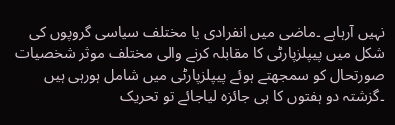نہیں آرہاہے ۔ماضی میں انفرادی یا مختلف سیاسی گروپوں کی شکل میں پیپلزپارٹی کا مقابلہ کرنے والی مختلف موثر شخصیات صورتحال کو سمجھتے ہوئے پیپلزپارٹی میں شامل ہورہی ہیں ۔گزشتہ دو ہفتوں کا ہی جائزہ لیاجائے تو تحریک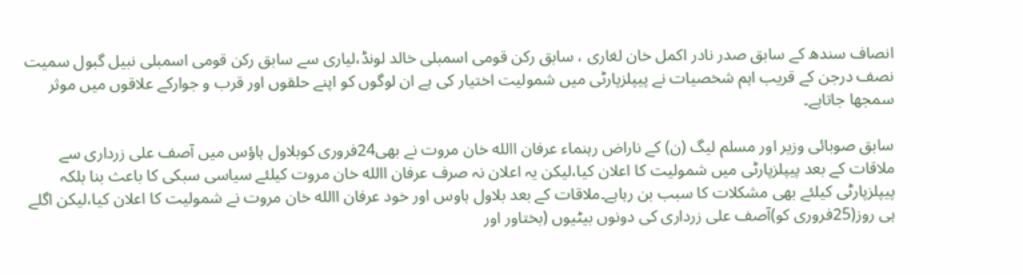انصاف سندھ کے سابق صدر نادر اکمل خان لغاری ، سابق رکن قومی اسمبلی خالد لونڈ،لیاری سے سابق رکن قومی اسمبلی نبیل گبول سمیت نصف درجن کے قریب اہم شخصیات نے پیپلزپارٹی میں شمولیت اختیار کی ہے ان لوگوں کو اپنے حلقوں اور قرب و جوارکے علاقوں میں موثر سمجھا جاتاہے۔

سابق صوبائی وزیر اور مسلم لیگ (ن) کے ناراض رہنماء عرفان االله خان مروت نے بھی24فروری کوبلاول ہاؤس میں آصف علی زرداری سے ملاقات کے بعد پیپلزپارٹی میں شمولیت کا اعلان کیا،لیکن یہ اعلان نہ صرف عرفان االله خان مروت کیلئے سیاسی سبکی کا باعث بنا بلکہ پیپلزپارٹی کیلئے بھی مشکلات کا سبب بن رہاہے۔ملاقات کے بعد بلاول ہاوس اور خود عرفان االله خان مروت نے شمولیت کا اعلان کیا،لیکن اگلے ہی روز(25فروری کو)آصف علی زرداری کی دونوں بیٹیوں (بختاور اور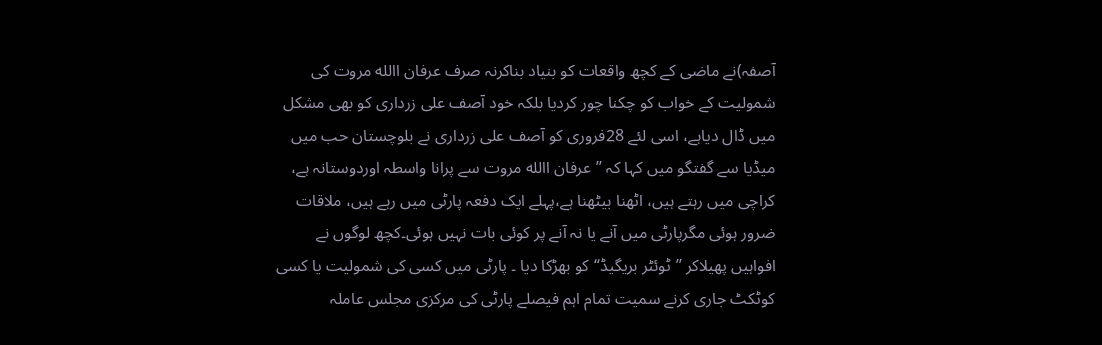آصفہ)نے ماضی کے کچھ واقعات کو بنیاد بناکرنہ صرف عرفان االله مروت کی شمولیت کے خواب کو چکنا چور کردیا بلکہ خود آصف علی زرداری کو بھی مشکل میں ڈال دیاہے، اسی لئے 28فروری کو آصف علی زرداری نے بلوچستان حب میں میڈیا سے گفتگو میں کہا کہ ’’عرفان االله مروت سے پرانا واسطہ اوردوستانہ ہے، کراچی میں رہتے ہیں، اٹھنا بیٹھنا ہے،پہلے ایک دفعہ پارٹی میں رہے ہیں، ملاقات ضرور ہوئی مگرپارٹی میں آنے یا نہ آنے پر کوئی بات نہیں ہوئی۔کچھ لوگوں نے افواہیں پھیلاکر ’’ٹوئٹر بریگیڈ‘‘کو بھڑکا دیا ۔ پارٹی میں کسی کی شمولیت یا کسی کوٹکٹ جاری کرنے سمیت تمام اہم فیصلے پارٹی کی مرکزی مجلس عاملہ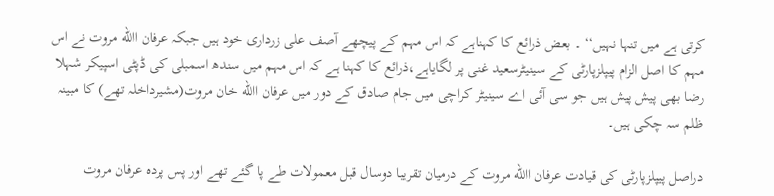کرتی ہے میں تنہا نہیں‘‘ ۔ بعض ذرائع کا کہناہے کہ اس مہم کے پیچھے آصف علی زرداری خود ہیں جبکہ عرفان االله مروت نے اس مہم کا اصل الزام پیپلزپارٹی کے سینیٹرسعید غنی پر لگایاہے،ذرائع کا کہنا ہے کہ اس مہم میں سندھ اسمبلی کی ڈپٹی اسپیکر شہلا رضا بھی پیش پیش ہیں جو سی آئی اے سینیٹر کراچی میں جام صادق کے دور میں عرفان االله خان مروت(مشیرداخلہ تھے) کا مبینہ ظلم سہ چکی ہیں۔

دراصل پیپلزپارٹی کی قیادت عرفان االله مروت کے درمیان تقریبا دوسال قبل معمولات طے پا گئے تھے اور پس پردہ عرفان مروت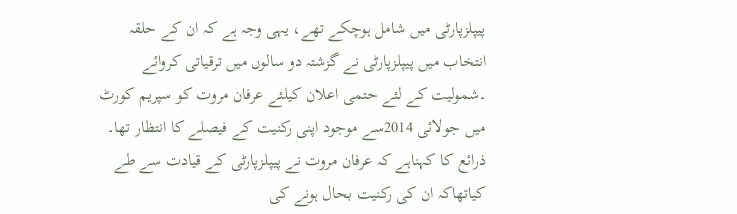پیپلزپارٹی میں شامل ہوچکے تھے، یہی وجہ ہے کہ ان کے حلقہ انتخاب میں پیپلزپارٹی نے گزشتہ دو سالوں میں ترقیاتی کروائے ۔شمولیت کے لئے حتمی اعلان کیلئے عرفان مروت کو سپریم کورٹ میں جولائی 2014سے موجود اپنی رکنیت کے فیصلے کا انتظار تھا۔ ذرائع کا کہناہے کہ عرفان مروت نے پیپلزپارٹی کے قیادت سے طے کیاتھاکہ ان کی رکنیت بحال ہونے کی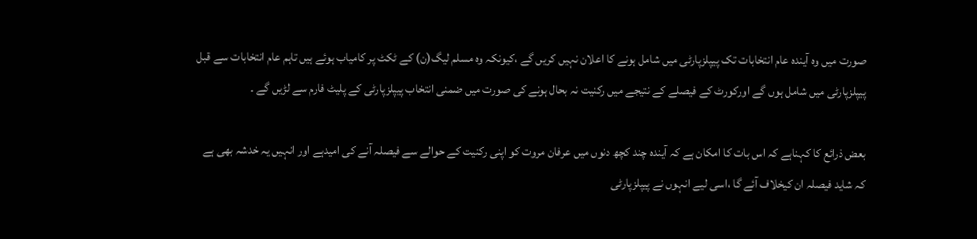صورت میں وہ آیندہ عام انتخابات تک پیپلزپارٹی میں شامل ہونے کا اعلان نہیں کریں گے ،کیونکہ وہ مسلم لیگ(ن) کے ٹکٹ پر کامیاب ہوئے ہیں تاہم عام انتخابات سے قبل پیپلزپارٹی میں شامل ہوں گے اورکورٹ کے فیصلے کے نتیجے میں رکنیت نہ بحال ہونے کی صورت میں ضمنی انتخاب پیپلزپارٹی کے پلیٹ فارم سے لڑیں گے ۔

بعض ذرائع کا کہناہے کہ اس بات کا امکان ہے کہ آیندہ چند کچھ دنوں میں عرفان مروت کو اپنی رکنیت کے حوالے سے فیصلہ آنے کی امیدہے اور انہیں یہ خدشہ بھی ہے کہ شاید فیصلہ ان کیخلاف آئے گا ،اسی لیے انہوں نے پیپلزپارٹی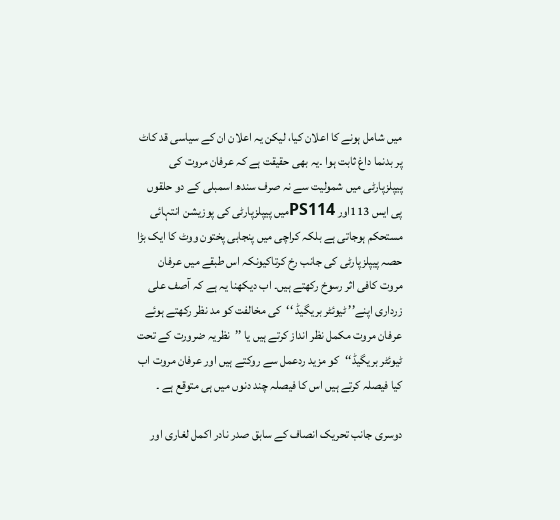میں شامل ہونے کا اعلان کیا، لیکن یہ اعلان ان کے سیاسی قد کاٹ پر بدنما داغ ثابت ہوا ۔یہ بھی حقیقت ہے کہ عرفان مروت کی پیپلزپارٹی میں شمولیت سے نہ صرف سندھ اسمبلی کے دو حلقوں پی ایس 113اور PS114میں پیپلزپارٹی کی پوزیشن انتہائی مستحکم ہوجاتی ہے بلکہ کراچی میں پنجابی پختون ووٹ کا ایک بڑا حصہ پیپلزپارٹی کی جانب رخ کرتاکیونکہ اس طبقے میں عرفان مروت کافی اثر رسوخ رکھتے ہیں۔ اب دیکھنا یہ ہے کہ آصف علی زرداری اپنے’’ ٹیوئٹر بریگیڈ ‘‘کی مخالفت کو مد نظر رکھتے ہوئے عرفان مروت مکمل نظر انداز کرتے ہیں یا ’’نظریہ ضرورت کے تحت ٹیوئٹر بریگیڈ‘‘کو مزید ردعمل سے روکتے ہیں اور عرفان مروت اب کیا فیصلہ کرتے ہیں اس کا فیصلہ چند دنوں میں ہی متوقع ہے ۔

دوسری جانب تحریک انصاف کے سابق صدر نادر اکمل لغاری اور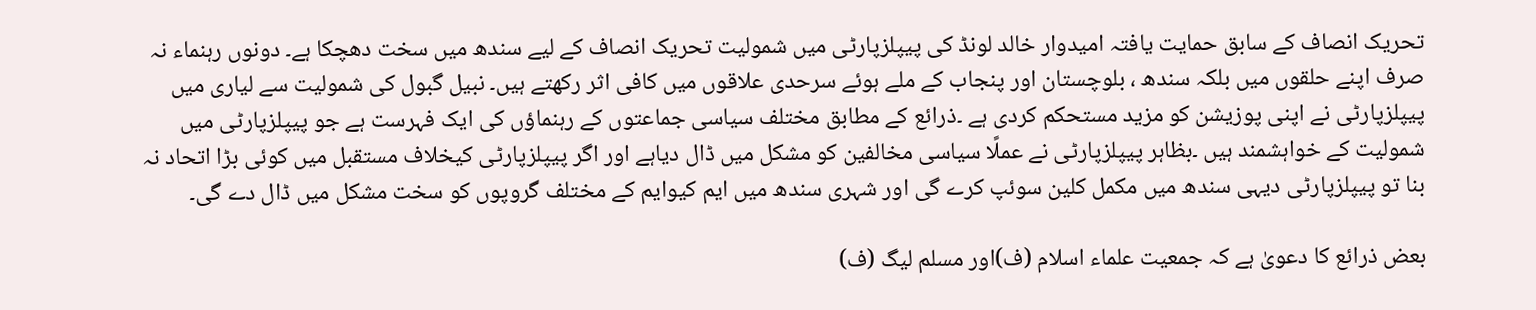تحریک انصاف کے سابق حمایت یافتہ امیدوار خالد لونڈ کی پیپلزپارٹی میں شمولیت تحریک انصاف کے لیے سندھ میں سخت دھچکا ہے۔ دونوں رہنماء نہ صرف اپنے حلقوں میں بلکہ سندھ ، بلوچستان اور پنجاب کے ملے ہوئے سرحدی علاقوں میں کافی اثر رکھتے ہیں۔ نبیل گبول کی شمولیت سے لیاری میں پیپلزپارٹی نے اپنی پوزیشن کو مزید مستحکم کردی ہے ۔ذرائع کے مطابق مختلف سیاسی جماعتوں کے رہنماؤں کی ایک فہرست ہے جو پیپلزپارٹی میں شمولیت کے خواہشمند ہیں ۔بظاہر پیپلزپارٹی نے عملًا سیاسی مخالفین کو مشکل میں ڈال دیاہے اور اگر پیپلزپارٹی کیخلاف مستقبل میں کوئی بڑا اتحاد نہ بنا تو پیپلزپارٹی دیہی سندھ میں مکمل کلین سوئپ کرے گی اور شہری سندھ میں ایم کیوایم کے مختلف گروپوں کو سخت مشکل میں ڈال دے گی۔

بعض ذرائع کا دعویٰ ہے کہ جمعیت علماء اسلام (ف)اور مسلم لیگ (ف)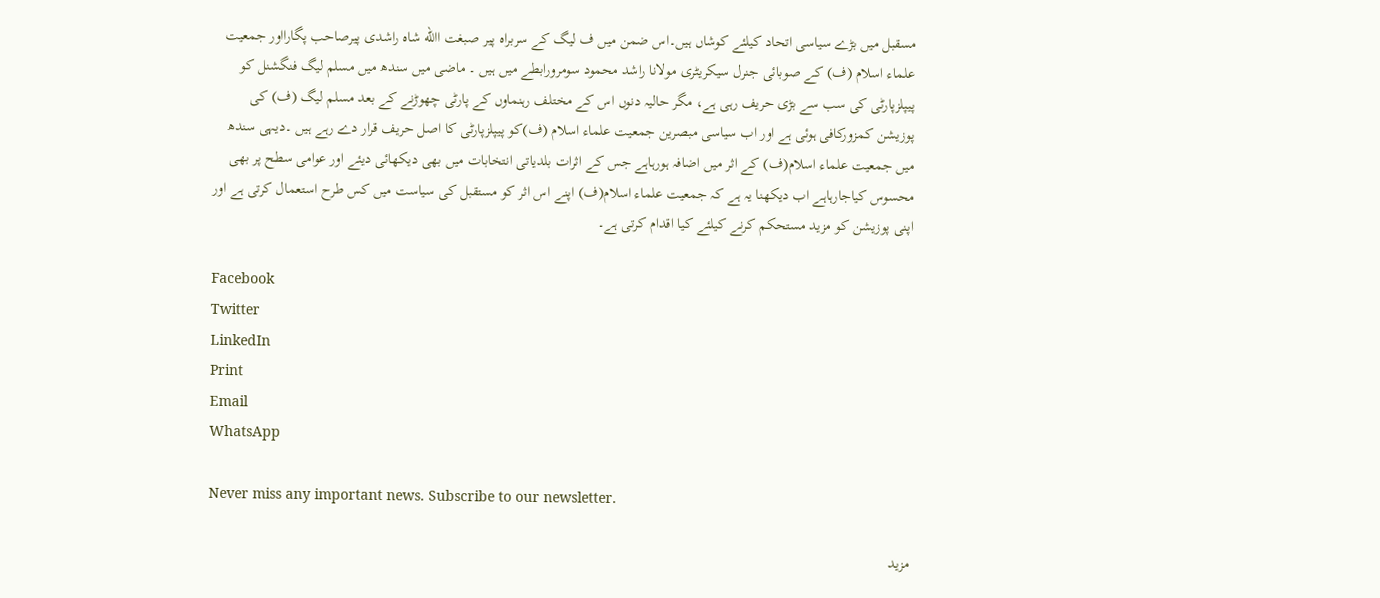مسقبل میں بڑے سیاسی اتحاد کیلئے کوشاں ہیں۔اس ضمن میں ف لیگ کے سربراہ پیر صبغت االله شاہ راشدی پیرصاحب پگارااور جمعیت علماء اسلام (ف) کے صوبائی جنرل سیکریٹری مولانا راشد محمود سومرورابطے میں ہیں ۔ ماضی میں سندھ میں مسلم لیگ فنگشنل کو پیپلزپارٹی کی سب سے بڑی حریف رہی ہے، مگر حالیہ دنوں اس کے مختلف رہنماوں کے پارٹی چھوڑنے کے بعد مسلم لیگ (ف) کی پوزیشن کمزورکافی ہوئی ہے اور اب سیاسی مبصرین جمعیت علماء اسلام (ف)کو پیپلزپارٹی کا اصل حریف قرار دے رہے ہیں ۔دیہی سندھ میں جمعیت علماء اسلام(ف) کے اثر میں اضافہ ہورہاہے جس کے اثرات بلدیاتی انتخابات میں بھی دیکھائی دیئے اور عوامی سطح پر بھی محسوس کیاجارہاہے اب دیکھنا یہ ہے کہ جمعیت علماء اسلام(ف) اپنے اس اثر کو مستقبل کی سیاست میں کس طرح استعمال کرتی ہے اور اپنی پوزیشن کو مزید مستحکم کرنے کیلئے کیا اقدام کرتی ہے۔

Facebook
Twitter
LinkedIn
Print
Email
WhatsApp

Never miss any important news. Subscribe to our newsletter.

مزید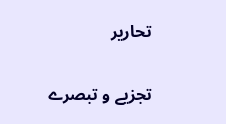تحاریر

تجزیے و تبصرے